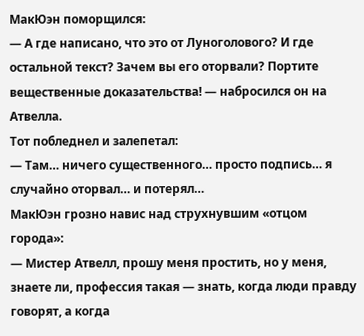МакЮэн поморщился:
— А где написано, что это от Луноголового? И где остальной текст? Зачем вы его оторвали? Портите вещественные доказательства! — набросился он на Атвелла.
Тот побледнел и залепетал:
— Там… ничего существенного… просто подпись… я случайно оторвал… и потерял…
МакЮэн грозно навис над струхнувшим «отцом города»:
— Мистер Атвелл, прошу меня простить, но у меня, знаете ли, профессия такая — знать, когда люди правду говорят, а когда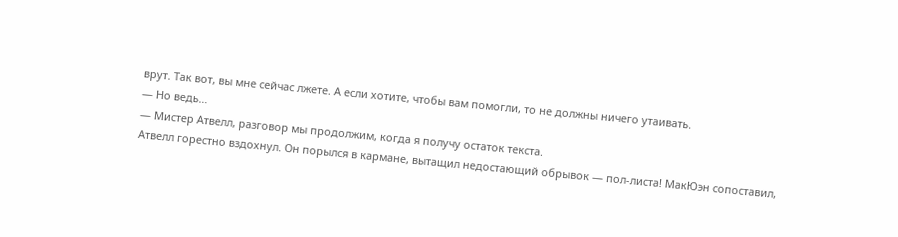врут. Так вот, вы мне сейчас лжете. А если хотите, чтобы вам помогли, то не должны ничего утаивать.
— Но ведь…
— Мистер Атвелл, разговор мы продолжим, когда я получу остаток текста.
Атвелл горестно вздохнул. Он порылся в кармане, вытащил недостающий обрывок — пол-листа! МакЮэн сопоставил,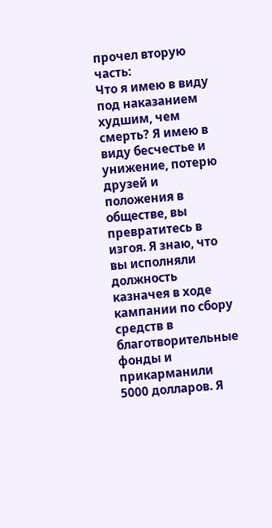прочел вторую часть:
Что я имею в виду под наказанием худшим, чем смерть? Я имею в виду бесчестье и унижение, потерю друзей и положения в обществе, вы превратитесь в изгоя. Я знаю, что вы исполняли должность казначея в ходе кампании по сбору средств в благотворительные фонды и прикарманили 5000 долларов. Я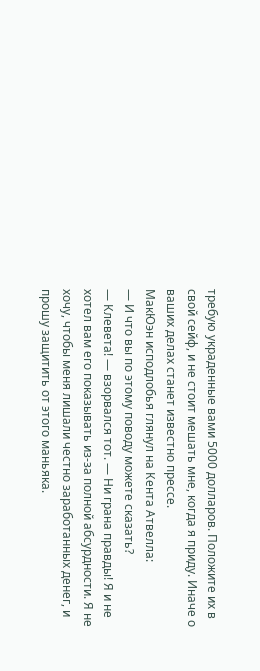требую украденные вами 5000 долларов. Положите их в свой сейф, и не стоит мешать мне, когда я приду. Иначе о ваших делах станет известно прессе.
МакЮэн исподлобья глянул на Кента Атвелла:
— И что вы по этому поводу можете сказать?
— Клевета! — взорвался тот. — Ни грана правды! Я и не хотел вам его показывать из-за полной абсурдности. Я не хочу, чтобы меня лишали честно заработанных денег, и прошу защитить от этого маньяка.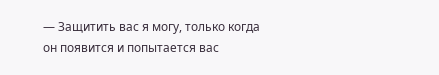— Защитить вас я могу, только когда он появится и попытается вас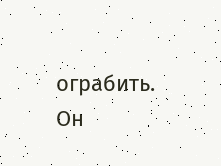ограбить. Он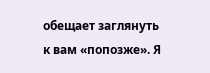обещает заглянуть к вам «попозже». Я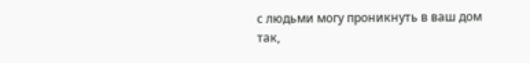с людьми могу проникнуть в ваш дом так,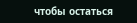чтобы остаться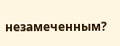незамеченным?